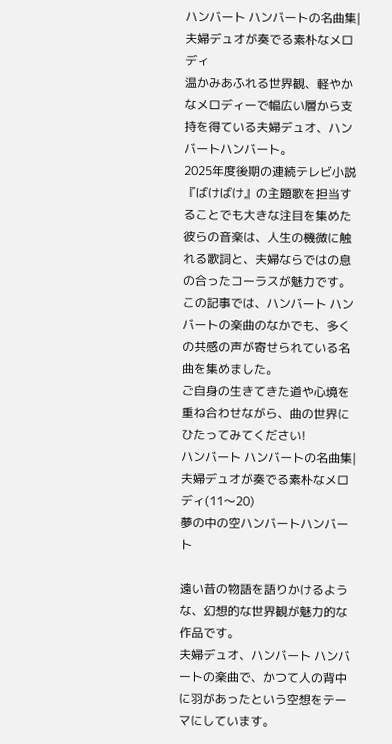ハンバート ハンバートの名曲集|夫婦デュオが奏でる素朴なメロディ
温かみあふれる世界観、軽やかなメロディーで幅広い層から支持を得ている夫婦デュオ、ハンバートハンバート。
2025年度後期の連続テレビ小説『ばけばけ』の主題歌を担当することでも大きな注目を集めた彼らの音楽は、人生の機微に触れる歌詞と、夫婦ならではの息の合ったコーラスが魅力です。
この記事では、ハンバート ハンバートの楽曲のなかでも、多くの共感の声が寄せられている名曲を集めました。
ご自身の生きてきた道や心境を重ね合わせながら、曲の世界にひたってみてください!
ハンバート ハンバートの名曲集|夫婦デュオが奏でる素朴なメロディ(11〜20)
夢の中の空ハンバートハンバート

遠い昔の物語を語りかけるような、幻想的な世界観が魅力的な作品です。
夫婦デュオ、ハンバート ハンバートの楽曲で、かつて人の背中に羽があったという空想をテーマにしています。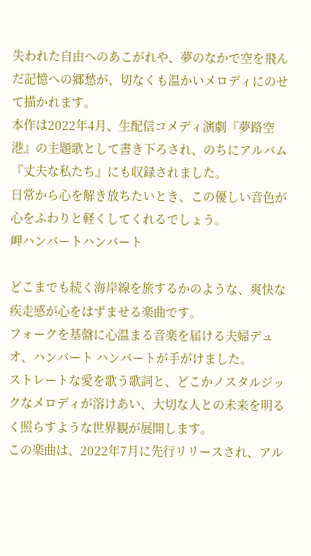失われた自由へのあこがれや、夢のなかで空を飛んだ記憶への郷愁が、切なくも温かいメロディにのせて描かれます。
本作は2022年4月、生配信コメディ演劇『夢路空港』の主題歌として書き下ろされ、のちにアルバム『丈夫な私たち』にも収録されました。
日常から心を解き放ちたいとき、この優しい音色が心をふわりと軽くしてくれるでしょう。
岬ハンバートハンバート

どこまでも続く海岸線を旅するかのような、爽快な疾走感が心をはずませる楽曲です。
フォークを基盤に心温まる音楽を届ける夫婦デュオ、ハンバート ハンバートが手がけました。
ストレートな愛を歌う歌詞と、どこかノスタルジックなメロディが溶けあい、大切な人との未来を明るく照らすような世界観が展開します。
この楽曲は、2022年7月に先行リリースされ、アル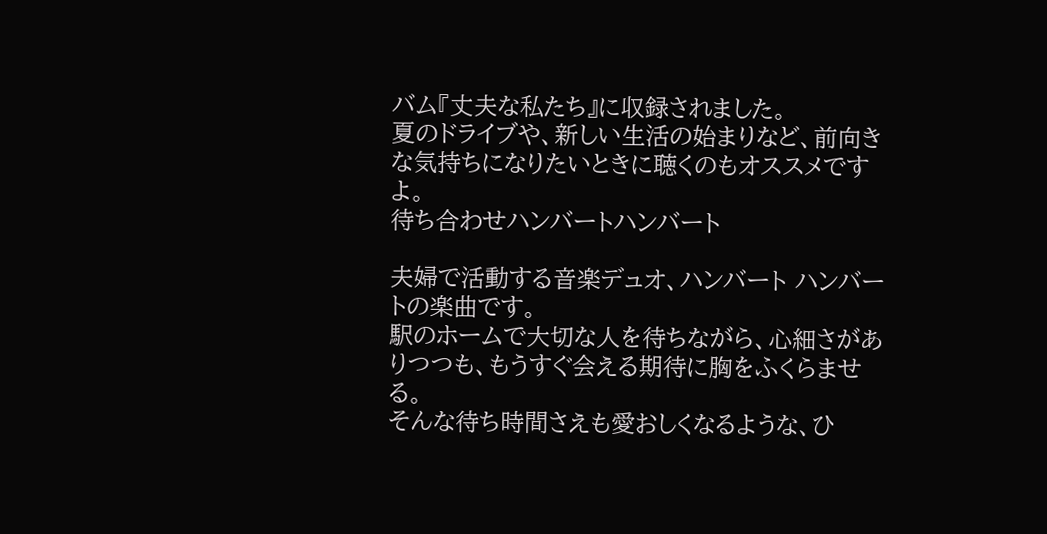バム『丈夫な私たち』に収録されました。
夏のドライブや、新しい生活の始まりなど、前向きな気持ちになりたいときに聴くのもオススメですよ。
待ち合わせハンバートハンバート

夫婦で活動する音楽デュオ、ハンバート ハンバートの楽曲です。
駅のホームで大切な人を待ちながら、心細さがありつつも、もうすぐ会える期待に胸をふくらませる。
そんな待ち時間さえも愛おしくなるような、ひ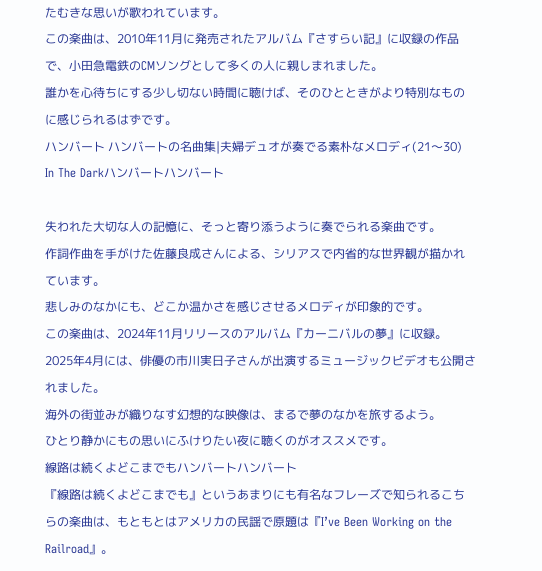たむきな思いが歌われています。
この楽曲は、2010年11月に発売されたアルバム『さすらい記』に収録の作品で、小田急電鉄のCMソングとして多くの人に親しまれました。
誰かを心待ちにする少し切ない時間に聴けば、そのひとときがより特別なものに感じられるはずです。
ハンバート ハンバートの名曲集|夫婦デュオが奏でる素朴なメロディ(21〜30)
In The Darkハンバートハンバート

失われた大切な人の記憶に、そっと寄り添うように奏でられる楽曲です。
作詞作曲を手がけた佐藤良成さんによる、シリアスで内省的な世界観が描かれています。
悲しみのなかにも、どこか温かさを感じさせるメロディが印象的です。
この楽曲は、2024年11月リリースのアルバム『カーニバルの夢』に収録。
2025年4月には、俳優の市川実日子さんが出演するミュージックビデオも公開されました。
海外の街並みが織りなす幻想的な映像は、まるで夢のなかを旅するよう。
ひとり静かにもの思いにふけりたい夜に聴くのがオススメです。
線路は続くよどこまでもハンバートハンバート
『線路は続くよどこまでも』というあまりにも有名なフレーズで知られるこちらの楽曲は、もともとはアメリカの民謡で原題は『I’ve Been Working on the Railroad』。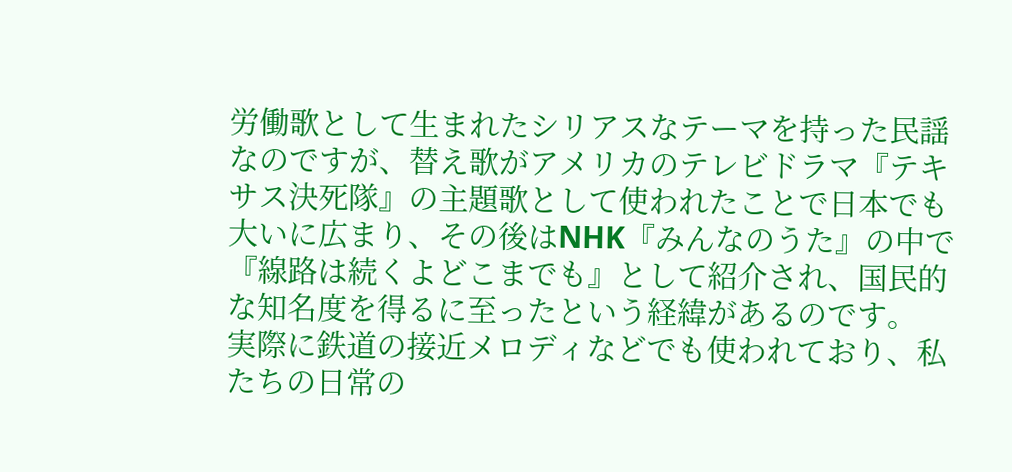労働歌として生まれたシリアスなテーマを持った民謡なのですが、替え歌がアメリカのテレビドラマ『テキサス決死隊』の主題歌として使われたことで日本でも大いに広まり、その後はNHK『みんなのうた』の中で『線路は続くよどこまでも』として紹介され、国民的な知名度を得るに至ったという経緯があるのです。
実際に鉄道の接近メロディなどでも使われており、私たちの日常の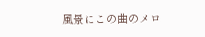風景にこの曲のメロ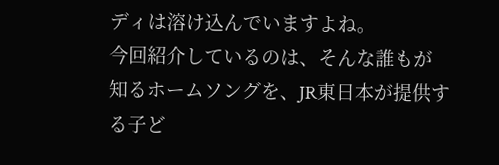ディは溶け込んでいますよね。
今回紹介しているのは、そんな誰もが知るホームソングを、JR東日本が提供する子ど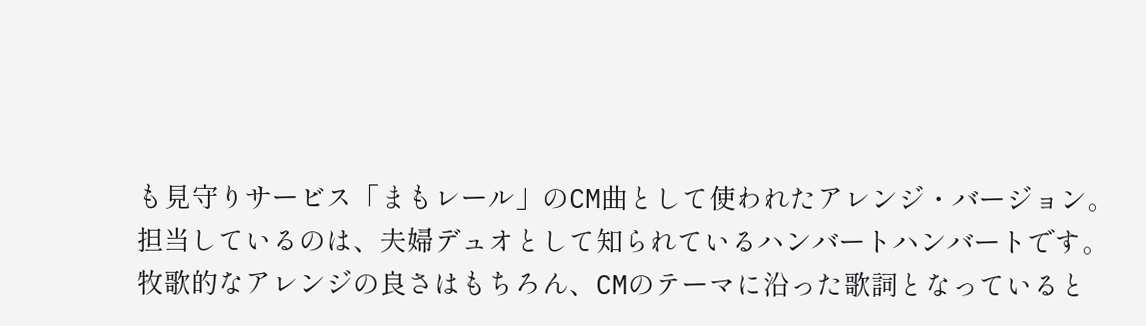も見守りサービス「まもレール」のCM曲として使われたアレンジ・バージョン。
担当しているのは、夫婦デュオとして知られているハンバートハンバートです。
牧歌的なアレンジの良さはもちろん、CMのテーマに沿った歌詞となっていると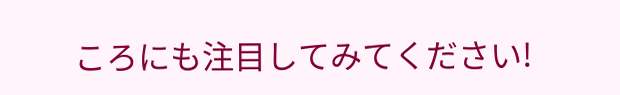ころにも注目してみてください!